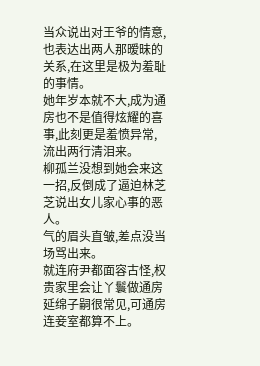当众说出对王爷的情意,也表达出两人那暧昧的关系,在这里是极为羞耻的事情。
她年岁本就不大,成为通房也不是值得炫耀的喜事,此刻更是羞愤异常,流出两行清泪来。
柳孤兰没想到她会来这一招,反倒成了逼迫林芝芝说出女儿家心事的恶人。
气的眉头直皱,差点没当场骂出来。
就连府尹都面容古怪,权贵家里会让丫鬟做通房延绵子嗣很常见,可通房连妾室都算不上。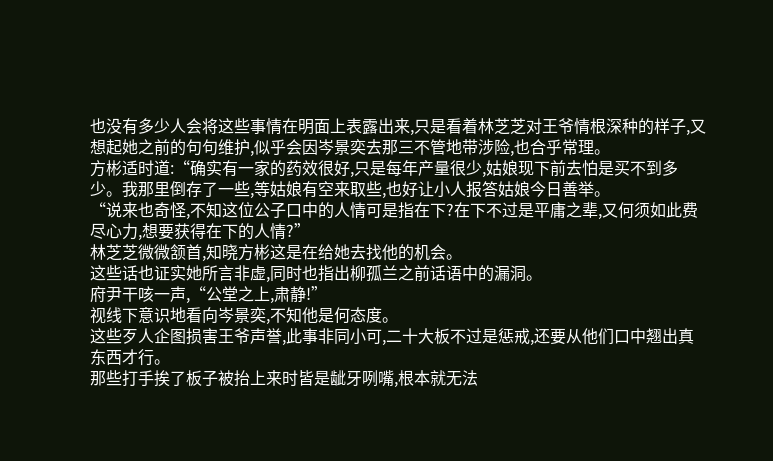也没有多少人会将这些事情在明面上表露出来,只是看着林芝芝对王爷情根深种的样子,又想起她之前的句句维护,似乎会因岑景奕去那三不管地带涉险,也合乎常理。
方彬适时道:“确实有一家的药效很好,只是每年产量很少,姑娘现下前去怕是买不到多少。我那里倒存了一些,等姑娘有空来取些,也好让小人报答姑娘今日善举。
“说来也奇怪,不知这位公子口中的人情可是指在下?在下不过是平庸之辈,又何须如此费尽心力,想要获得在下的人情?”
林芝芝微微颔首,知晓方彬这是在给她去找他的机会。
这些话也证实她所言非虚,同时也指出柳孤兰之前话语中的漏洞。
府尹干咳一声,“公堂之上,肃静!”
视线下意识地看向岑景奕,不知他是何态度。
这些歹人企图损害王爷声誉,此事非同小可,二十大板不过是惩戒,还要从他们口中翘出真东西才行。
那些打手挨了板子被抬上来时皆是龇牙咧嘴,根本就无法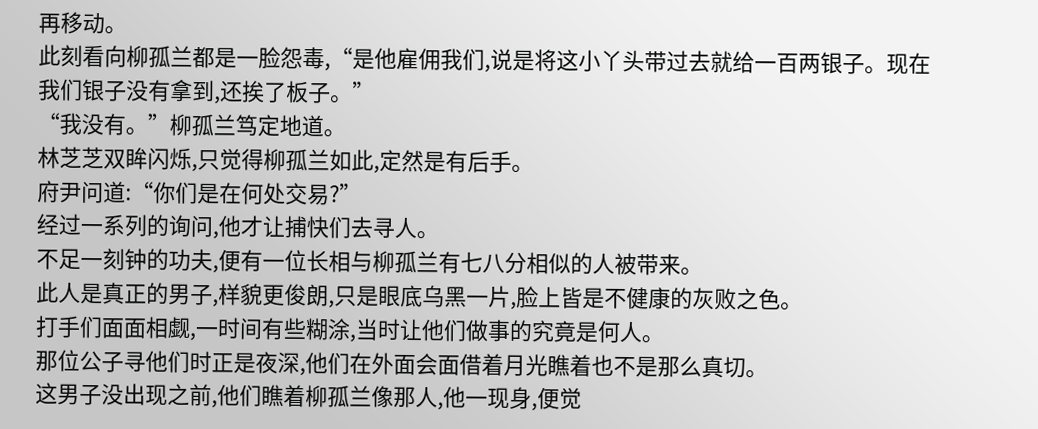再移动。
此刻看向柳孤兰都是一脸怨毒,“是他雇佣我们,说是将这小丫头带过去就给一百两银子。现在我们银子没有拿到,还挨了板子。”
“我没有。”柳孤兰笃定地道。
林芝芝双眸闪烁,只觉得柳孤兰如此,定然是有后手。
府尹问道:“你们是在何处交易?”
经过一系列的询问,他才让捕快们去寻人。
不足一刻钟的功夫,便有一位长相与柳孤兰有七八分相似的人被带来。
此人是真正的男子,样貌更俊朗,只是眼底乌黑一片,脸上皆是不健康的灰败之色。
打手们面面相觑,一时间有些糊涂,当时让他们做事的究竟是何人。
那位公子寻他们时正是夜深,他们在外面会面借着月光瞧着也不是那么真切。
这男子没出现之前,他们瞧着柳孤兰像那人,他一现身,便觉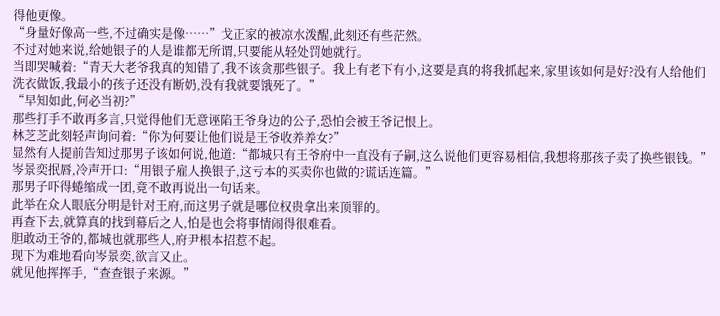得他更像。
“身量好像高一些,不过确实是像……”戈正家的被凉水泼醒,此刻还有些茫然。
不过对她来说,给她银子的人是谁都无所谓,只要能从轻处罚她就行。
当即哭喊着:“青天大老爷我真的知错了,我不该贪那些银子。我上有老下有小,这要是真的将我抓起来,家里该如何是好?没有人给他们洗衣做饭,我最小的孩子还没有断奶,没有我就要饿死了。”
“早知如此,何必当初?”
那些打手不敢再多言,只觉得他们无意诬陷王爷身边的公子,恐怕会被王爷记恨上。
林芝芝此刻轻声询问着:“你为何要让他们说是王爷收养养女?”
显然有人提前告知过那男子该如何说,他道:“都城只有王爷府中一直没有子嗣,这么说他们更容易相信,我想将那孩子卖了换些银钱。”
岑景奕抿唇,冷声开口:“用银子雇人换银子,这亏本的买卖你也做的?谎话连篇。”
那男子吓得蜷缩成一团,竟不敢再说出一句话来。
此举在众人眼底分明是针对王府,而这男子就是哪位权贵拿出来顶罪的。
再查下去,就算真的找到幕后之人,怕是也会将事情闹得很难看。
胆敢动王爷的,都城也就那些人,府尹根本招惹不起。
现下为难地看向岑景奕,欲言又止。
就见他挥挥手,“查查银子来源。”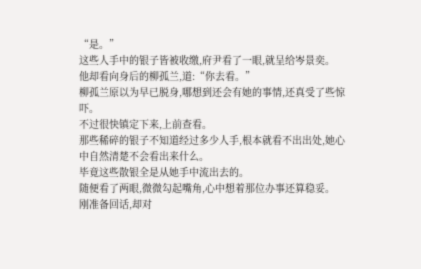“是。”
这些人手中的银子皆被收缴,府尹看了一眼,就呈给岑景奕。
他却看向身后的柳孤兰,道:“你去看。”
柳孤兰原以为早已脱身,哪想到还会有她的事情,还真受了些惊吓。
不过很快镇定下来,上前查看。
那些稀碎的银子不知道经过多少人手,根本就看不出出处,她心中自然清楚不会看出来什么。
毕竟这些散银全是从她手中流出去的。
随便看了两眼,微微勾起嘴角,心中想着那位办事还算稳妥。
刚准备回话,却对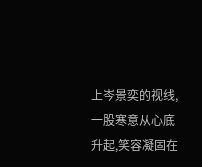上岑景奕的视线,一股寒意从心底升起,笑容凝固在